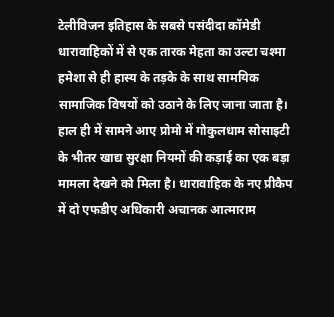टेलीविजन इतिहास के सबसे पसंदीदा कॉमेडी धारावाहिकों में से एक तारक मेहता का उल्टा चश्मा हमेशा से ही हास्य के तड़के के साथ सामयिक सामाजिक विषयों को उठाने के लिए जाना जाता है। हाल ही में सामने आए प्रोमो में गोकुलधाम सोसाइटी के भीतर खाद्य सुरक्षा नियमों की कड़ाई का एक बड़ा मामला देखने को मिला है। धारावाहिक के नए प्रीकैप में दो एफडीए अधिकारी अचानक आत्माराम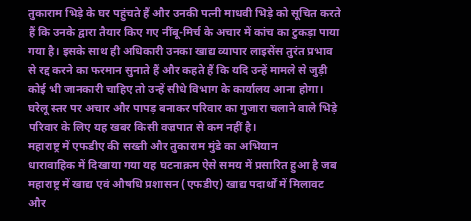तुकाराम भिड़े के घर पहुंचते हैं और उनकी पत्नी माधवी भिड़े को सूचित करते हैं कि उनके द्वारा तैयार किए गए नींबू-मिर्च के अचार में कांच का टुकड़ा पाया गया है। इसके साथ ही अधिकारी उनका खाद्य व्यापार लाइसेंस तुरंत प्रभाव से रद्द करने का फरमान सुनाते हैं और कहते हैं कि यदि उन्हें मामले से जुड़ी कोई भी जानकारी चाहिए तो उन्हें सीधे विभाग के कार्यालय आना होगा। घरेलू स्तर पर अचार और पापड़ बनाकर परिवार का गुजारा चलाने वाले भिड़े परिवार के लिए यह खबर किसी वज्रपात से कम नहीं है।
महाराष्ट्र में एफडीए की सख्ती और तुकाराम मुंडे का अभियान
धारावाहिक में दिखाया गया यह घटनाक्रम ऐसे समय में प्रसारित हुआ है जब महाराष्ट्र में खाद्य एवं औषधि प्रशासन (एफडीए) खाद्य पदार्थों में मिलावट और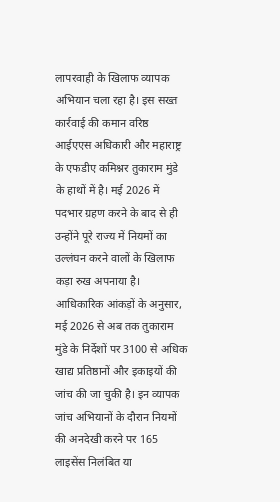लापरवाही के खिलाफ व्यापक अभियान चला रहा है। इस सख्त कार्रवाई की कमान वरिष्ठ आईएएस अधिकारी और महाराष्ट्र के एफडीए कमिश्नर तुकाराम मुंडे के हाथों में है। मई 2026 में पदभार ग्रहण करने के बाद से ही उन्होंने पूरे राज्य में नियमों का उल्लंघन करने वालों के खिलाफ कड़ा रुख अपनाया है। आधिकारिक आंकड़ों के अनुसार, मई 2026 से अब तक तुकाराम मुंडे के निर्देशों पर 3100 से अधिक खाद्य प्रतिष्ठानों और इकाइयों की जांच की जा चुकी है। इन व्यापक जांच अभियानों के दौरान नियमों की अनदेखी करने पर 165 लाइसेंस निलंबित या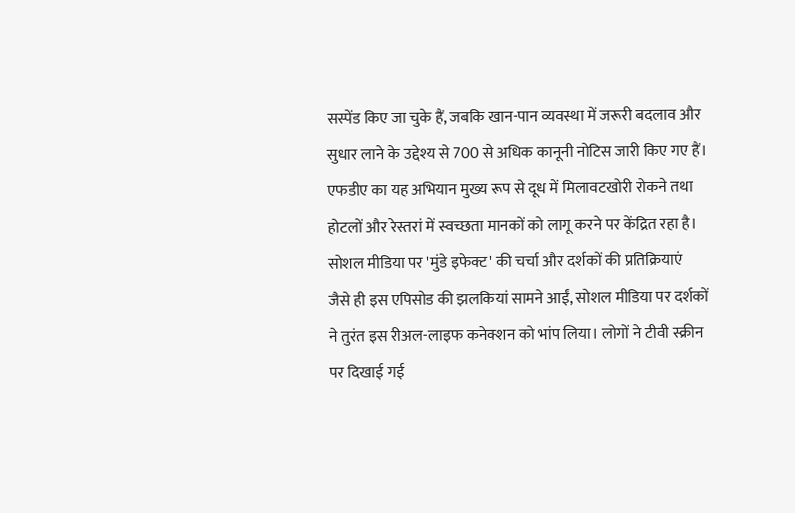सस्पेंड किए जा चुके हैं, जबकि खान-पान व्यवस्था में जरूरी बदलाव और सुधार लाने के उद्देश्य से 700 से अधिक कानूनी नोटिस जारी किए गए हैं। एफडीए का यह अभियान मुख्य रूप से दूध में मिलावटखोरी रोकने तथा होटलों और रेस्तरां में स्वच्छता मानकों को लागू करने पर केंद्रित रहा है।
सोशल मीडिया पर 'मुंडे इफेक्ट' की चर्चा और दर्शकों की प्रतिक्रियाएं
जैसे ही इस एपिसोड की झलकियां सामने आईं, सोशल मीडिया पर दर्शकों ने तुरंत इस रीअल-लाइफ कनेक्शन को भांप लिया। लोगों ने टीवी स्क्रीन पर दिखाई गई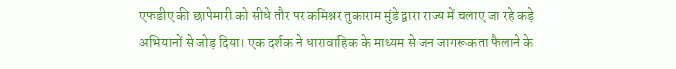एफडीए की छापेमारी को सीधे तौर पर कमिश्नर तुकाराम मुंडे द्वारा राज्य में चलाए जा रहे कड़े अभियानों से जोड़ दिया। एक दर्शक ने धारावाहिक के माध्यम से जन जागरूकता फैलाने के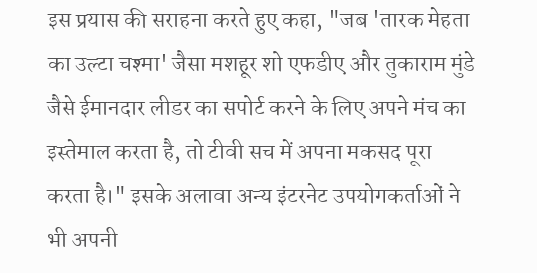इस प्रयास की सराहना करते हुए कहा, "जब 'तारक मेहता का उल्टा चश्मा' जैसा मशहूर शो एफडीए और तुकाराम मुंडे जैसे ईमानदार लीडर का सपोर्ट करने के लिए अपने मंच का इस्तेमाल करता है, तो टीवी सच में अपना मकसद पूरा करता है।" इसके अलावा अन्य इंटरनेट उपयोगकर्ताओं ने भी अपनी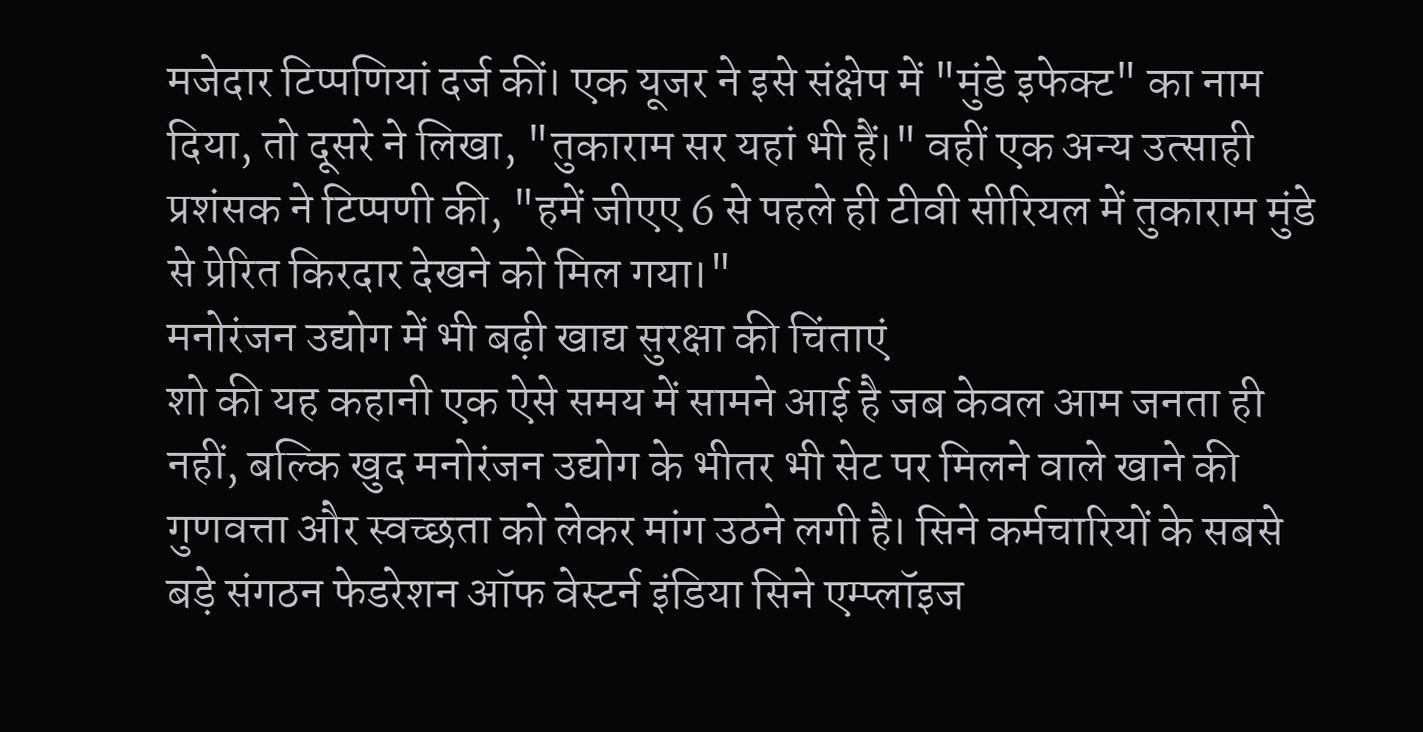मजेदार टिप्पणियां दर्ज कीं। एक यूजर ने इसे संक्षेप में "मुंडे इफेक्ट" का नाम दिया, तो दूसरे ने लिखा, "तुकाराम सर यहां भी हैं।" वहीं एक अन्य उत्साही प्रशंसक ने टिप्पणी की, "हमें जीएए 6 से पहले ही टीवी सीरियल में तुकाराम मुंडे से प्रेरित किरदार देखने को मिल गया।"
मनोरंजन उद्योग में भी बढ़ी खाद्य सुरक्षा की चिंताएं
शो की यह कहानी एक ऐसे समय में सामने आई है जब केवल आम जनता ही नहीं, बल्कि खुद मनोरंजन उद्योग के भीतर भी सेट पर मिलने वाले खाने की गुणवत्ता और स्वच्छता को लेकर मांग उठने लगी है। सिने कर्मचारियों के सबसे बड़े संगठन फेडरेशन ऑफ वेस्टर्न इंडिया सिने एम्प्लॉइज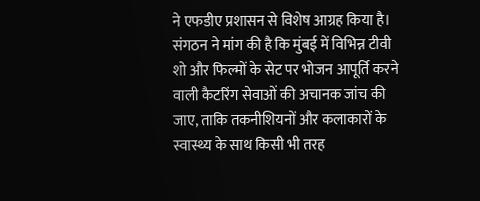ने एफडीए प्रशासन से विशेष आग्रह किया है। संगठन ने मांग की है कि मुंबई में विभिन्न टीवी शो और फिल्मों के सेट पर भोजन आपूर्ति करने वाली कैटरिंग सेवाओं की अचानक जांच की जाए, ताकि तकनीशियनों और कलाकारों के स्वास्थ्य के साथ किसी भी तरह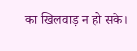का खिलवाड़ न हो सके।